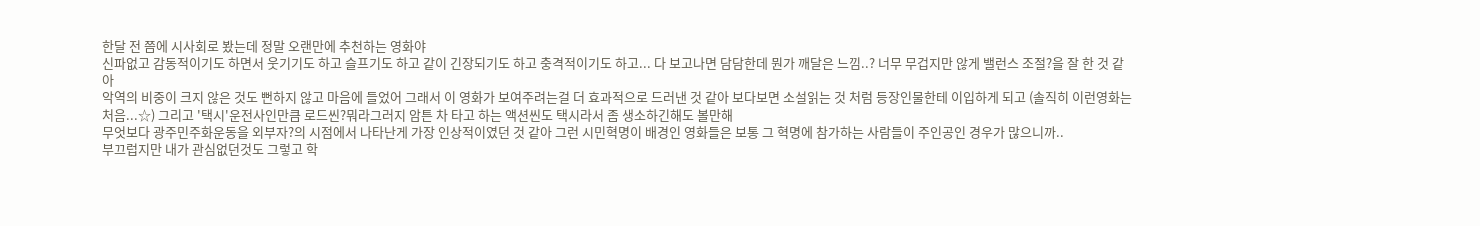한달 전 쯤에 시사회로 봤는데 정말 오랜만에 추천하는 영화야
신파없고 감동적이기도 하면서 웃기기도 하고 슬프기도 하고 같이 긴장되기도 하고 충격적이기도 하고... 다 보고나면 담담한데 뭔가 깨달은 느낌..? 너무 무겁지만 않게 밸런스 조절?을 잘 한 것 같아
악역의 비중이 크지 않은 것도 뻔하지 않고 마음에 들었어 그래서 이 영화가 보여주려는걸 더 효과적으로 드러낸 것 같아 보다보면 소설읽는 것 처럼 등장인물한테 이입하게 되고 (솔직히 이런영화는 처음...☆) 그리고 '택시'운전사인만큼 로드씬?뭐라그러지 암튼 차 타고 하는 액션씬도 택시라서 좀 생소하긴해도 볼만해
무엇보다 광주민주화운동을 외부자?의 시점에서 나타난게 가장 인상적이였던 것 같아 그런 시민혁명이 배경인 영화들은 보통 그 혁명에 참가하는 사람들이 주인공인 경우가 많으니까..
부끄럽지만 내가 관심없던것도 그렇고 학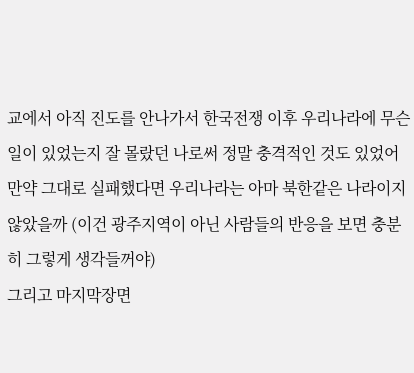교에서 아직 진도를 안나가서 한국전쟁 이후 우리나라에 무슨 일이 있었는지 잘 몰랐던 나로써 정말 충격적인 것도 있었어 만약 그대로 실패했다면 우리나라는 아마 북한같은 나라이지 않았을까 (이건 광주지역이 아닌 사람들의 반응을 보면 충분히 그렇게 생각들꺼야)
그리고 마지막장면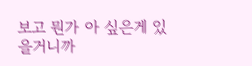보고 뭔가 아 싶은게 있을거니까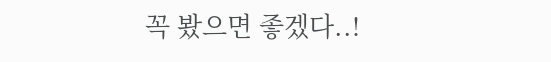꼭 봤으면 좋겠다..!